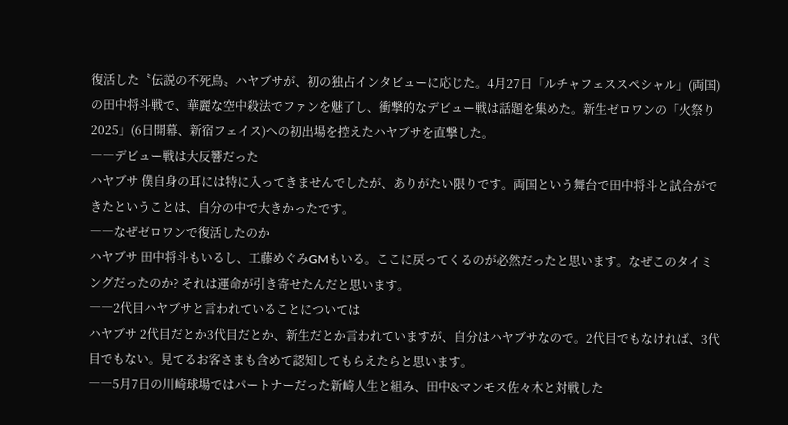復活した〝伝説の不死鳥〟ハヤブサが、初の独占インタビューに応じた。4月27日「ルチャフェススペシャル」(両国)の田中将斗戦で、華麗な空中殺法でファンを魅了し、衝撃的なデビュー戦は話題を集めた。新生ゼロワンの「火祭り2025」(6日開幕、新宿フェイス)への初出場を控えたハヤブサを直撃した。
――デビュー戦は大反響だった
ハヤブサ 僕自身の耳には特に入ってきませんでしたが、ありがたい限りです。両国という舞台で田中将斗と試合ができたということは、自分の中で大きかったです。
――なぜゼロワンで復活したのか
ハヤブサ 田中将斗もいるし、工藤めぐみGMもいる。ここに戻ってくるのが必然だったと思います。なぜこのタイミングだったのか? それは運命が引き寄せたんだと思います。
――2代目ハヤブサと言われていることについては
ハヤブサ 2代目だとか3代目だとか、新生だとか言われていますが、自分はハヤブサなので。2代目でもなければ、3代目でもない。見てるお客さまも含めて認知してもらえたらと思います。
――5月7日の川崎球場ではパートナーだった新崎人生と組み、田中&マンモス佐々木と対戦した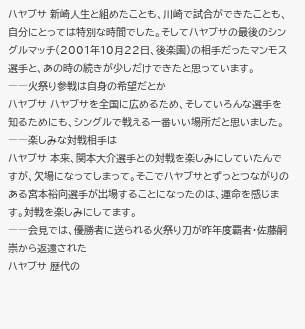ハヤブサ 新崎人生と組めたことも、川崎で試合ができたことも、自分にとっては特別な時間でした。そしてハヤブサの最後のシングルマッチ(2001年10月22日、後楽園)の相手だったマンモス選手と、あの時の続きが少しだけできたと思っています。
――火祭り参戦は自身の希望だとか
ハヤブサ ハヤブサを全国に広めるため、そしていろんな選手を知るためにも、シングルで戦える一番いい場所だと思いました。
――楽しみな対戦相手は
ハヤブサ 本来、関本大介選手との対戦を楽しみにしていたんですが、欠場になってしまって。そこでハヤブサとずっとつながりのある宮本裕向選手が出場することになったのは、運命を感じます。対戦を楽しみにしてます。
――会見では、優勝者に送られる火祭り刀が昨年度覇者・佐藤嗣崇から返還された
ハヤブサ 歴代の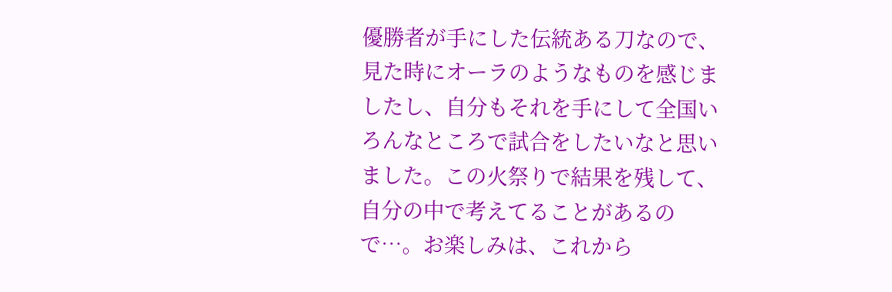優勝者が手にした伝統ある刀なので、見た時にオーラのようなものを感じましたし、自分もそれを手にして全国いろんなところで試合をしたいなと思いました。この火祭りで結果を残して、自分の中で考えてることがあるので…。お楽しみは、これから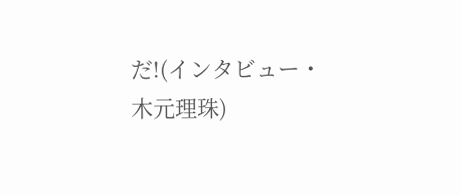だ!(インタビュー・木元理珠)